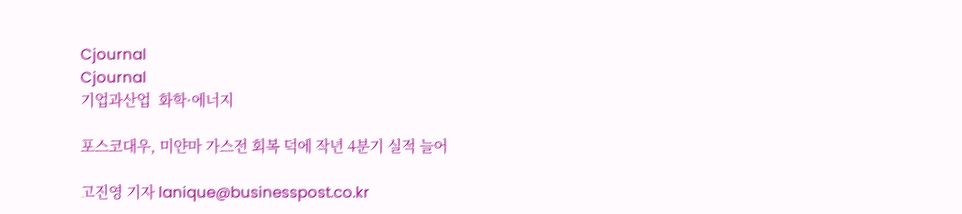Cjournal
Cjournal
기업과산업  화학·에너지

포스코대우, 미얀마 가스전 회복 덕에 작년 4분기 실적 늘어

고진영 기자 lanique@businesspost.co.kr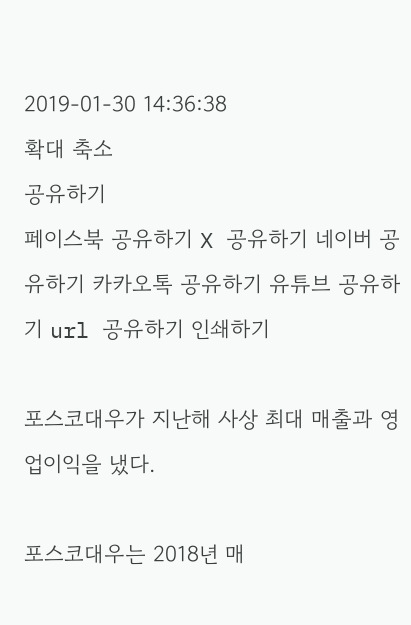2019-01-30 14:36:38
확대 축소
공유하기
페이스북 공유하기 X 공유하기 네이버 공유하기 카카오톡 공유하기 유튜브 공유하기 url 공유하기 인쇄하기

포스코대우가 지난해 사상 최대 매출과 영업이익을 냈다.

포스코대우는 2018년 매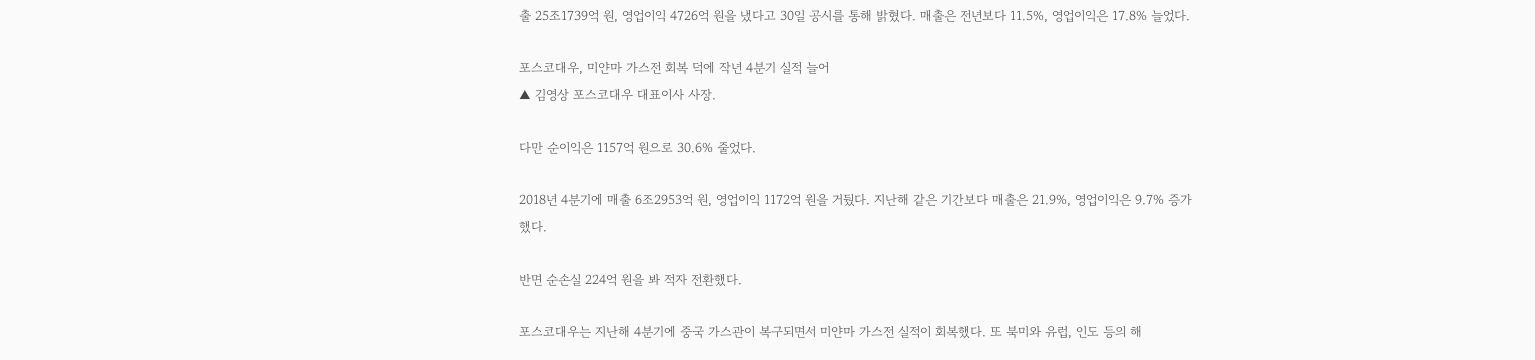출 25조1739억 원, 영업이익 4726억 원을 냈다고 30일 공시를 통해 밝혔다. 매출은 전년보다 11.5%, 영업이익은 17.8% 늘었다.

포스코대우, 미얀마 가스전 회복 덕에 작년 4분기 실적 늘어
▲ 김영상 포스코대우 대표이사 사장.

다만 순이익은 1157억 원으로 30.6% 줄었다.

2018년 4분기에 매출 6조2953억 원, 영업이익 1172억 원을 거뒀다. 지난해 같은 기간보다 매출은 21.9%, 영업이익은 9.7% 증가했다.

반면 순손실 224억 원을 봐 적자 전환했다.

포스코대우는 지난해 4분기에 중국 가스관이 복구되면서 미얀마 가스전 실적이 회복했다. 또 북미와 유럽, 인도 등의 해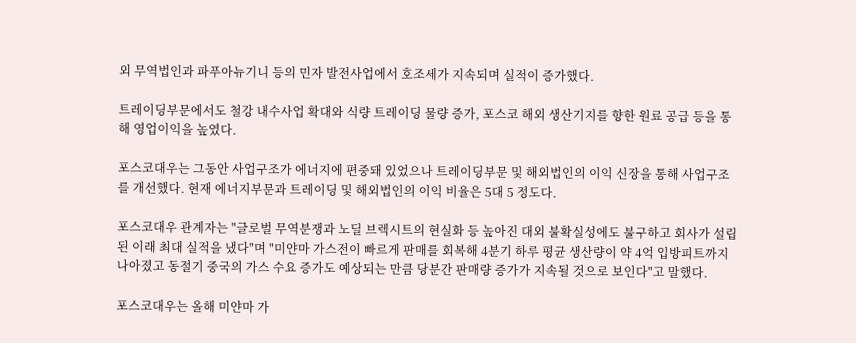외 무역법인과 파푸아뉴기니 등의 민자 발전사업에서 호조세가 지속되며 실적이 증가했다.

트레이딩부문에서도 철강 내수사업 확대와 식량 트레이딩 물량 증가, 포스코 해외 생산기지를 향한 원료 공급 등을 통해 영업이익을 높였다.

포스코대우는 그동안 사업구조가 에너지에 편중돼 있었으나 트레이딩부문 및 해외법인의 이익 신장을 통해 사업구조를 개선했다. 현재 에너지부문과 트레이딩 및 해외법인의 이익 비율은 5대 5 정도다.

포스코대우 관계자는 "글로벌 무역분쟁과 노딜 브렉시트의 현실화 등 높아진 대외 불확실성에도 불구하고 회사가 설립된 이래 최대 실적을 냈다"며 "미얀마 가스전이 빠르게 판매를 회복해 4분기 하루 평균 생산량이 약 4억 입방피트까지 나아졌고 동절기 중국의 가스 수요 증가도 예상되는 만큼 당분간 판매량 증가가 지속될 것으로 보인다"고 말했다.

포스코대우는 올해 미얀마 가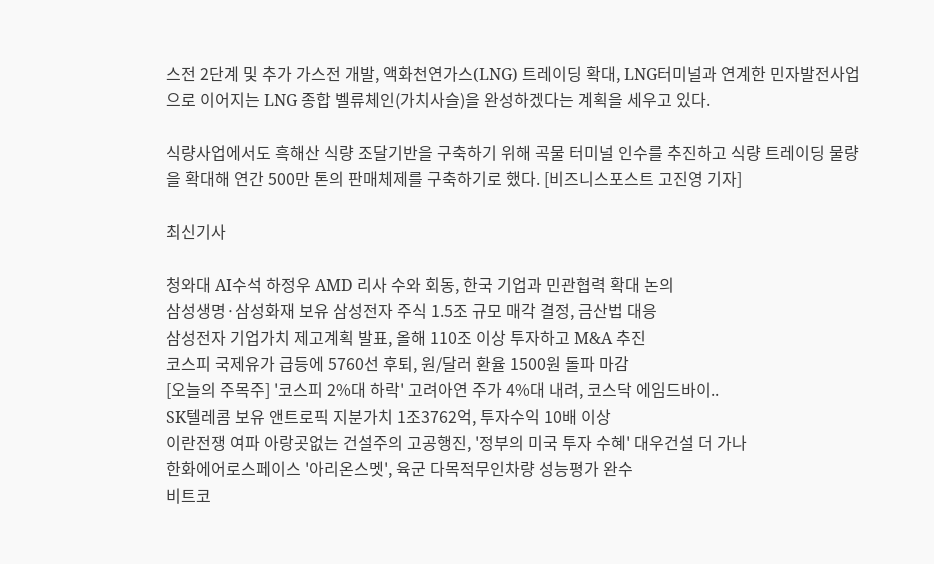스전 2단계 및 추가 가스전 개발, 액화천연가스(LNG) 트레이딩 확대, LNG터미널과 연계한 민자발전사업으로 이어지는 LNG 종합 벨류체인(가치사슬)을 완성하겠다는 계획을 세우고 있다.

식량사업에서도 흑해산 식량 조달기반을 구축하기 위해 곡물 터미널 인수를 추진하고 식량 트레이딩 물량을 확대해 연간 500만 톤의 판매체제를 구축하기로 했다. [비즈니스포스트 고진영 기자]

최신기사

청와대 AI수석 하정우 AMD 리사 수와 회동, 한국 기업과 민관협력 확대 논의
삼성생명·삼성화재 보유 삼성전자 주식 1.5조 규모 매각 결정, 금산법 대응
삼성전자 기업가치 제고계획 발표, 올해 110조 이상 투자하고 M&A 추진
코스피 국제유가 급등에 5760선 후퇴, 원/달러 환율 1500원 돌파 마감
[오늘의 주목주] '코스피 2%대 하락' 고려아연 주가 4%대 내려, 코스닥 에임드바이..
SK텔레콤 보유 앤트로픽 지분가치 1조3762억, 투자수익 10배 이상
이란전쟁 여파 아랑곳없는 건설주의 고공행진, '정부의 미국 투자 수혜' 대우건설 더 가나
한화에어로스페이스 '아리온스멧', 육군 다목적무인차량 성능평가 완수
비트코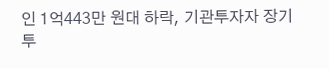인 1억443만 원대 하락, 기관투자자 장기 투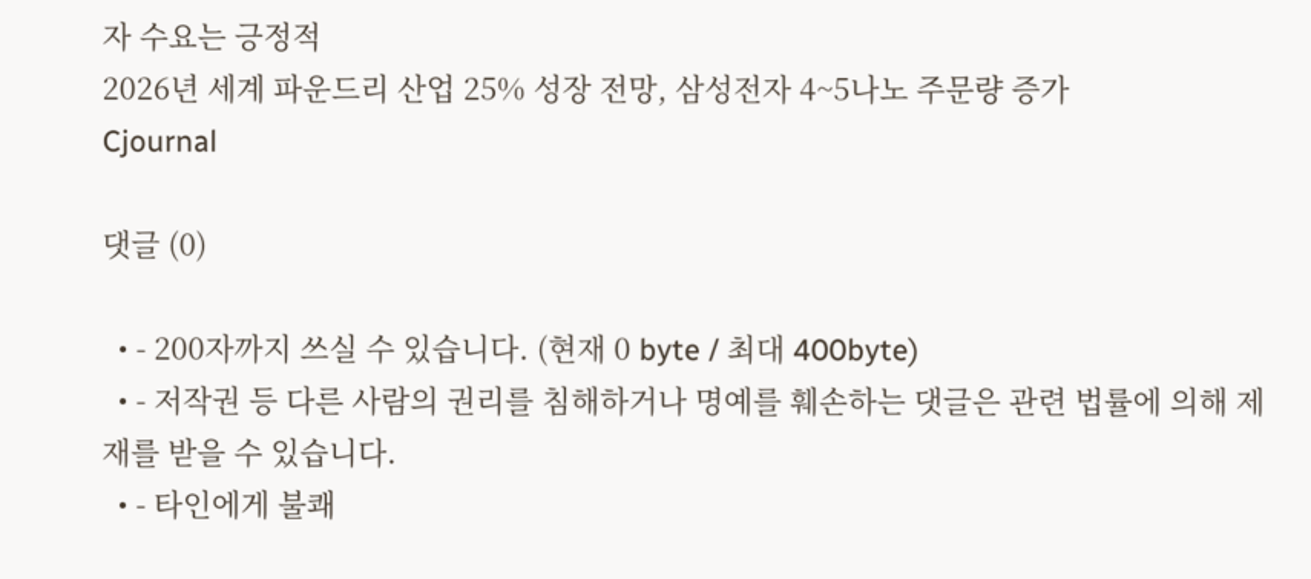자 수요는 긍정적
2026년 세계 파운드리 산업 25% 성장 전망, 삼성전자 4~5나노 주문량 증가
Cjournal

댓글 (0)

  • - 200자까지 쓰실 수 있습니다. (현재 0 byte / 최대 400byte)
  • - 저작권 등 다른 사람의 권리를 침해하거나 명예를 훼손하는 댓글은 관련 법률에 의해 제재를 받을 수 있습니다.
  • - 타인에게 불쾌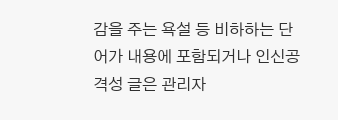감을 주는 욕설 등 비하하는 단어가 내용에 포함되거나 인신공격성 글은 관리자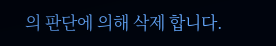의 판단에 의해 삭제 합니다.